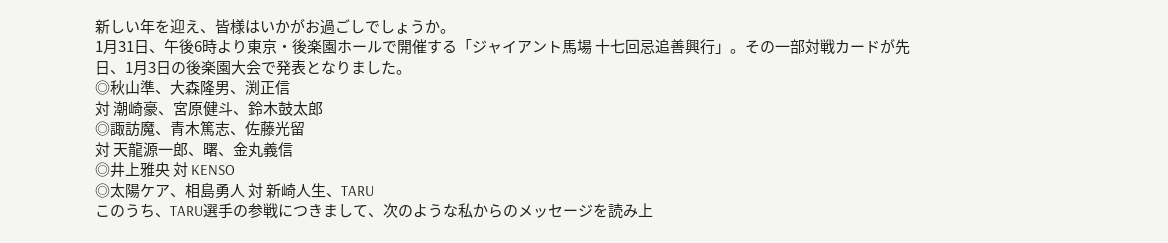新しい年を迎え、皆様はいかがお過ごしでしょうか。
1月31日、午後6時より東京・後楽園ホールで開催する「ジャイアント馬場 十七回忌追善興行」。その一部対戦カードが先日、1月3日の後楽園大会で発表となりました。
◎秋山準、大森隆男、渕正信
対 潮崎豪、宮原健斗、鈴木鼓太郎
◎諏訪魔、青木篤志、佐藤光留
対 天龍源一郎、曙、金丸義信
◎井上雅央 対 KENSO
◎太陽ケア、相島勇人 対 新崎人生、TARU
このうち、TARU選手の参戦につきまして、次のような私からのメッセージを読み上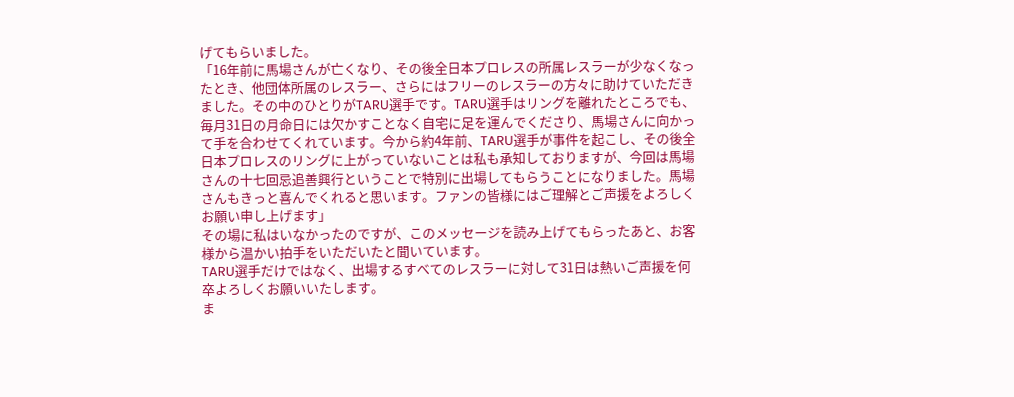げてもらいました。
「16年前に馬場さんが亡くなり、その後全日本プロレスの所属レスラーが少なくなったとき、他団体所属のレスラー、さらにはフリーのレスラーの方々に助けていただきました。その中のひとりがTARU選手です。TARU選手はリングを離れたところでも、毎月31日の月命日には欠かすことなく自宅に足を運んでくださり、馬場さんに向かって手を合わせてくれています。今から約4年前、TARU選手が事件を起こし、その後全日本プロレスのリングに上がっていないことは私も承知しておりますが、今回は馬場さんの十七回忌追善興行ということで特別に出場してもらうことになりました。馬場さんもきっと喜んでくれると思います。ファンの皆様にはご理解とご声援をよろしくお願い申し上げます」
その場に私はいなかったのですが、このメッセージを読み上げてもらったあと、お客様から温かい拍手をいただいたと聞いています。
TARU選手だけではなく、出場するすべてのレスラーに対して31日は熱いご声援を何卒よろしくお願いいたします。
ま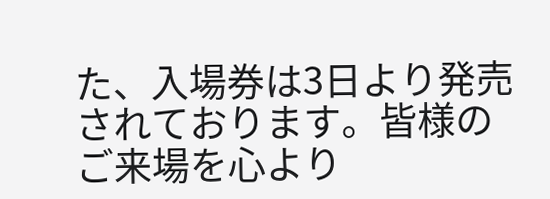た、入場券は3日より発売されております。皆様のご来場を心より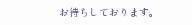お待ちしております。